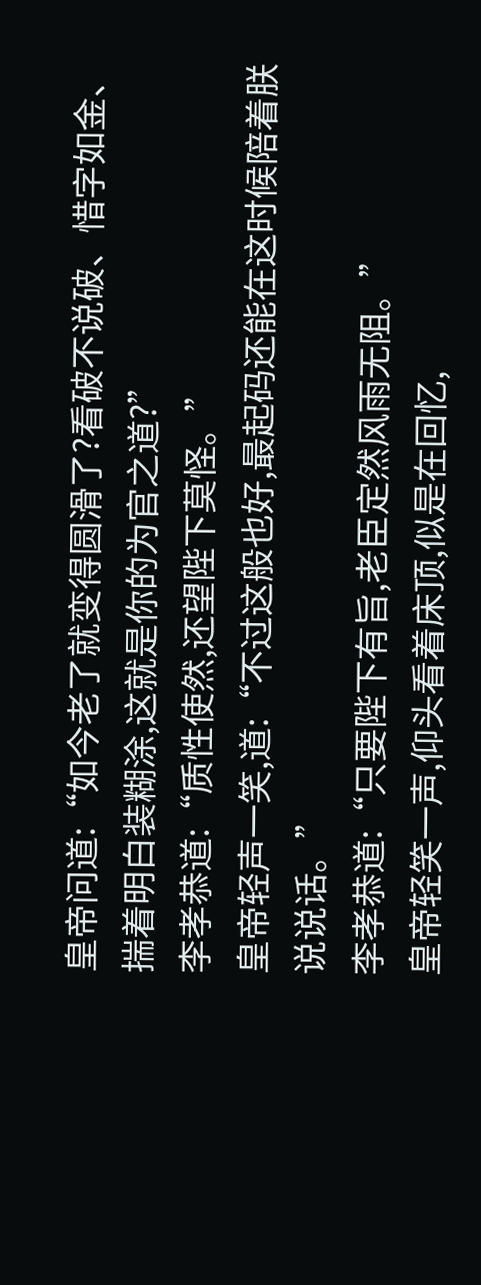皇帝问道:“如今老了就变得圆滑了?看破不说破、惜字如金、揣着明白装糊涂,这就是你的为官之道?”
李孝恭道:“质性使然,还望陛下莫怪。”
皇帝轻声一笑,道:“不过这般也好,最起码还能在这时候陪着朕说说话。”
李孝恭道:“只要陛下有旨,老臣定然风雨无阻。”
皇帝轻笑一声,仰头看着床顶,似是在回忆,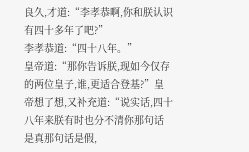良久,才道:“李孝恭啊,你和朕认识有四十多年了吧?”
李孝恭道:“四十八年。”
皇帝道:“那你告诉朕,现如今仅存的两位皇子,谁,更适合登基?”皇帝想了想,又补充道:“说实话,四十八年来朕有时也分不清你那句话是真那句话是假,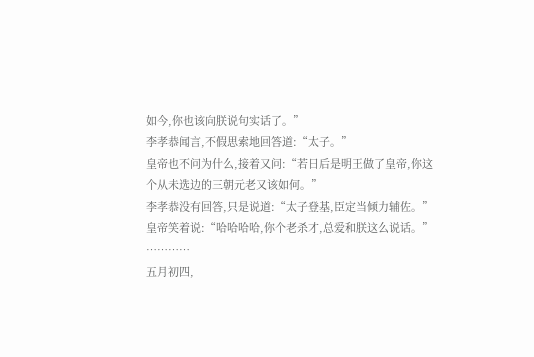如今,你也该向朕说句实话了。”
李孝恭闻言,不假思索地回答道:“太子。”
皇帝也不问为什么,接着又问:“若日后是明王做了皇帝,你这个从未选边的三朝元老又该如何。”
李孝恭没有回答,只是说道:“太子登基,臣定当倾力辅佐。”
皇帝笑着说:“哈哈哈哈,你个老杀才,总爱和朕这么说话。”
…………
五月初四,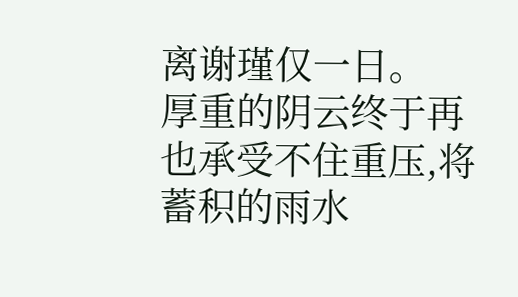离谢瑾仅一日。
厚重的阴云终于再也承受不住重压,将蓄积的雨水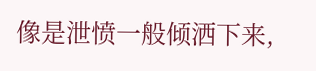像是泄愤一般倾洒下来,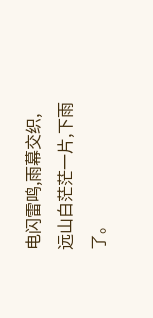电闪雷鸣,雨幕交织,远山白茫茫一片,下雨了。